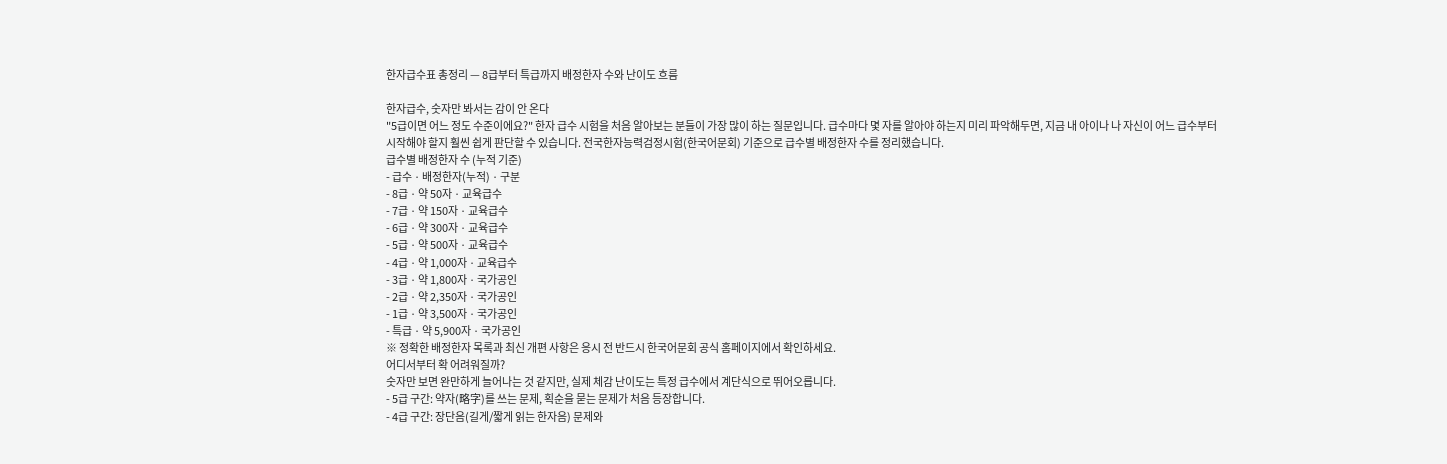한자급수표 총정리 — 8급부터 특급까지 배정한자 수와 난이도 흐름

한자급수, 숫자만 봐서는 감이 안 온다
"5급이면 어느 정도 수준이에요?" 한자 급수 시험을 처음 알아보는 분들이 가장 많이 하는 질문입니다. 급수마다 몇 자를 알아야 하는지 미리 파악해두면, 지금 내 아이나 나 자신이 어느 급수부터 시작해야 할지 훨씬 쉽게 판단할 수 있습니다. 전국한자능력검정시험(한국어문회) 기준으로 급수별 배정한자 수를 정리했습니다.
급수별 배정한자 수 (누적 기준)
- 급수 · 배정한자(누적) · 구분
- 8급 · 약 50자 · 교육급수
- 7급 · 약 150자 · 교육급수
- 6급 · 약 300자 · 교육급수
- 5급 · 약 500자 · 교육급수
- 4급 · 약 1,000자 · 교육급수
- 3급 · 약 1,800자 · 국가공인
- 2급 · 약 2,350자 · 국가공인
- 1급 · 약 3,500자 · 국가공인
- 특급 · 약 5,900자 · 국가공인
※ 정확한 배정한자 목록과 최신 개편 사항은 응시 전 반드시 한국어문회 공식 홈페이지에서 확인하세요.
어디서부터 확 어려워질까?
숫자만 보면 완만하게 늘어나는 것 같지만, 실제 체감 난이도는 특정 급수에서 계단식으로 뛰어오릅니다.
- 5급 구간: 약자(略字)를 쓰는 문제, 획순을 묻는 문제가 처음 등장합니다.
- 4급 구간: 장단음(길게/짧게 읽는 한자음) 문제와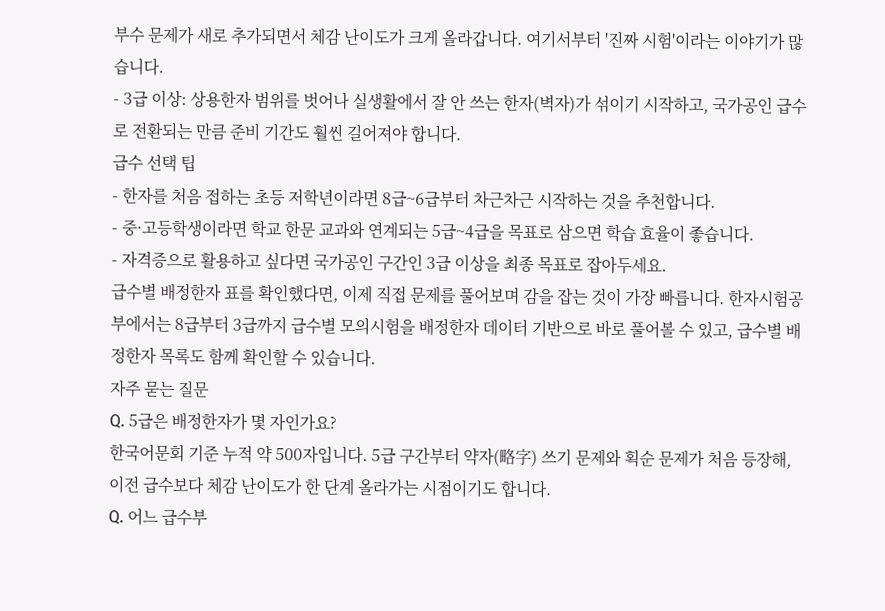부수 문제가 새로 추가되면서 체감 난이도가 크게 올라갑니다. 여기서부터 '진짜 시험'이라는 이야기가 많습니다.
- 3급 이상: 상용한자 범위를 벗어나 실생활에서 잘 안 쓰는 한자(벽자)가 섞이기 시작하고, 국가공인 급수로 전환되는 만큼 준비 기간도 훨씬 길어져야 합니다.
급수 선택 팁
- 한자를 처음 접하는 초등 저학년이라면 8급~6급부터 차근차근 시작하는 것을 추천합니다.
- 중·고등학생이라면 학교 한문 교과와 연계되는 5급~4급을 목표로 삼으면 학습 효율이 좋습니다.
- 자격증으로 활용하고 싶다면 국가공인 구간인 3급 이상을 최종 목표로 잡아두세요.
급수별 배정한자 표를 확인했다면, 이제 직접 문제를 풀어보며 감을 잡는 것이 가장 빠릅니다. 한자시험공부에서는 8급부터 3급까지 급수별 모의시험을 배정한자 데이터 기반으로 바로 풀어볼 수 있고, 급수별 배정한자 목록도 함께 확인할 수 있습니다.
자주 묻는 질문
Q. 5급은 배정한자가 몇 자인가요?
한국어문회 기준 누적 약 500자입니다. 5급 구간부터 약자(略字) 쓰기 문제와 획순 문제가 처음 등장해, 이전 급수보다 체감 난이도가 한 단계 올라가는 시점이기도 합니다.
Q. 어느 급수부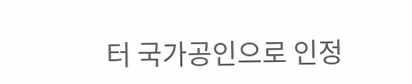터 국가공인으로 인정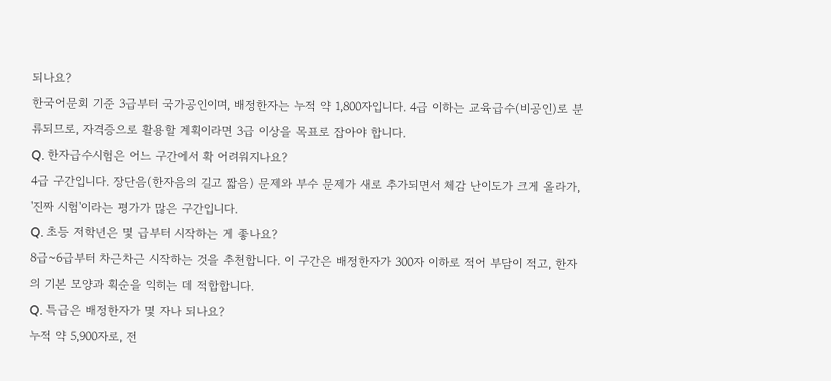되나요?
한국어문회 기준 3급부터 국가공인이며, 배정한자는 누적 약 1,800자입니다. 4급 이하는 교육급수(비공인)로 분류되므로, 자격증으로 활용할 계획이라면 3급 이상을 목표로 잡아야 합니다.
Q. 한자급수시험은 어느 구간에서 확 어려워지나요?
4급 구간입니다. 장단음(한자음의 길고 짧음) 문제와 부수 문제가 새로 추가되면서 체감 난이도가 크게 올라가, '진짜 시험'이라는 평가가 많은 구간입니다.
Q. 초등 저학년은 몇 급부터 시작하는 게 좋나요?
8급~6급부터 차근차근 시작하는 것을 추천합니다. 이 구간은 배정한자가 300자 이하로 적어 부담이 적고, 한자의 기본 모양과 획순을 익히는 데 적합합니다.
Q. 특급은 배정한자가 몇 자나 되나요?
누적 약 5,900자로, 전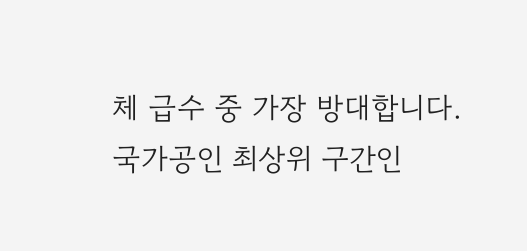체 급수 중 가장 방대합니다. 국가공인 최상위 구간인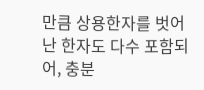만큼 상용한자를 벗어난 한자도 다수 포함되어, 충분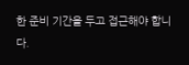한 준비 기간을 두고 접근해야 합니다.